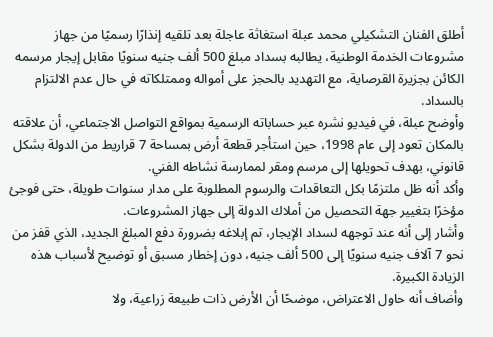أطلق الفنان التشكيلي محمد عبلة استغاثة عاجلة بعد تلقيه إنذارًا رسميًا من جهاز مشروعات الخدمة الوطنية، يطالبه بسداد مبلغ 500 ألف جنيه سنويًا مقابل إيجار مرسمه الكائن بجزيرة القرصاية، مع التهديد بالحجز على أمواله وممتلكاته في حال عدم الالتزام بالسداد.
وأوضح عبلة، في فيديو نشره عبر حساباته الرسمية بمواقع التواصل الاجتماعي، أن علاقته بالمكان تعود إلى عام 1998، حين استأجر قطعة أرض بمساحة 7 قراريط من الدولة بشكل قانوني، بهدف تحويلها إلى مرسم ومقر لممارسة نشاطه الفني.
وأكد أنه ظل ملتزمًا بكل التعاقدات والرسوم المطلوبة على مدار سنوات طويلة، حتى فوجئ مؤخرًا بتغيير جهة التحصيل من أملاك الدولة إلى جهاز المشروعات.
وأشار إلى أنه عند توجهه لسداد الإيجار، تم إبلاغه بضرورة دفع المبلغ الجديد، الذي قفز من نحو 7 آلاف جنيه سنويًا إلى 500 ألف جنيه، دون إخطار مسبق أو توضيح لأسباب هذه الزيادة الكبيرة.
وأضاف أنه حاول الاعتراض، موضحًا أن الأرض ذات طبيعة زراعية، ولا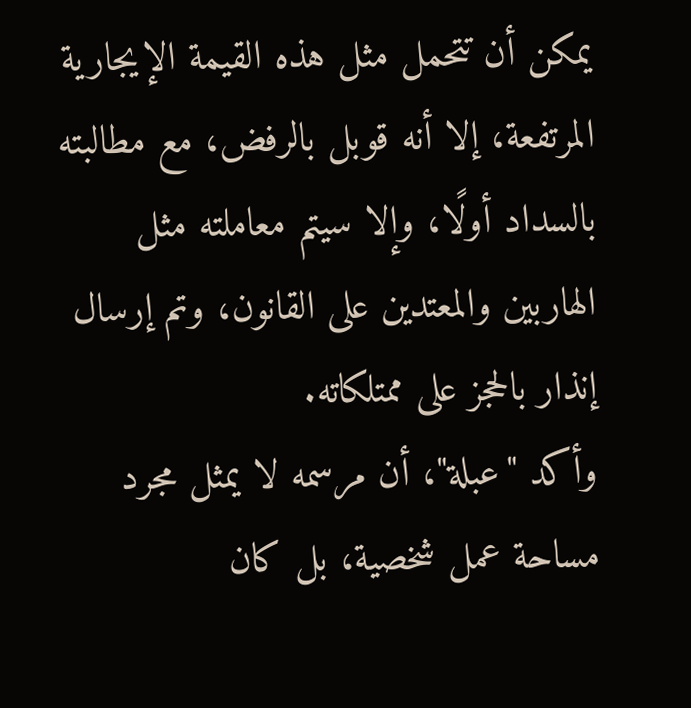يمكن أن تتحمل مثل هذه القيمة الإيجارية المرتفعة، إلا أنه قوبل بالرفض، مع مطالبته بالسداد أولًا، وإلا سيتم معاملته مثل الهاربين والمعتدين على القانون، وتم إرسال إنذار بالحجز على ممتلكاته.
وأكد "عبلة"، أن مرسمه لا يمثل مجرد مساحة عمل شخصية، بل كان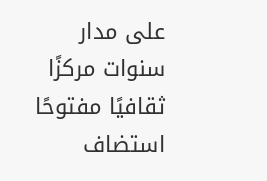على مدار سنوات مركزًا ثقافيًا مفتوحًا استضاف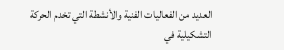العديد من الفعاليات الفنية والأنشطة التي تخدم الحركة التشكيلية في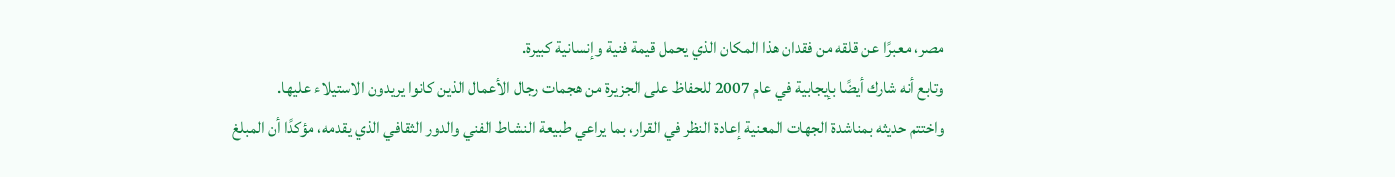مصر، معبرًا عن قلقه من فقدان هذا المكان الذي يحمل قيمة فنية وإنسانية كبيرة.
وتابع أنه شارك أيضًا بإيجابية في عام 2007 للحفاظ على الجزيرة من هجمات رجال الأعمال الذين كانوا يريدون الاستيلاء عليها.
واختتم حديثه بمناشدة الجهات المعنية إعادة النظر في القرار، بما يراعي طبيعة النشاط الفني والدور الثقافي الذي يقدمه، مؤكدًا أن المبلغ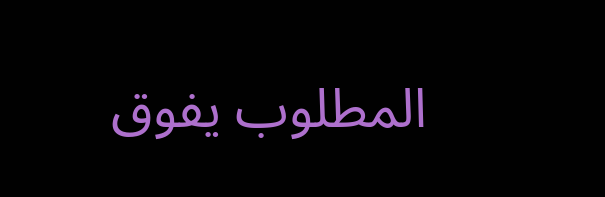المطلوب يفوق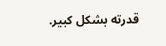قدرته بشكل كبير.